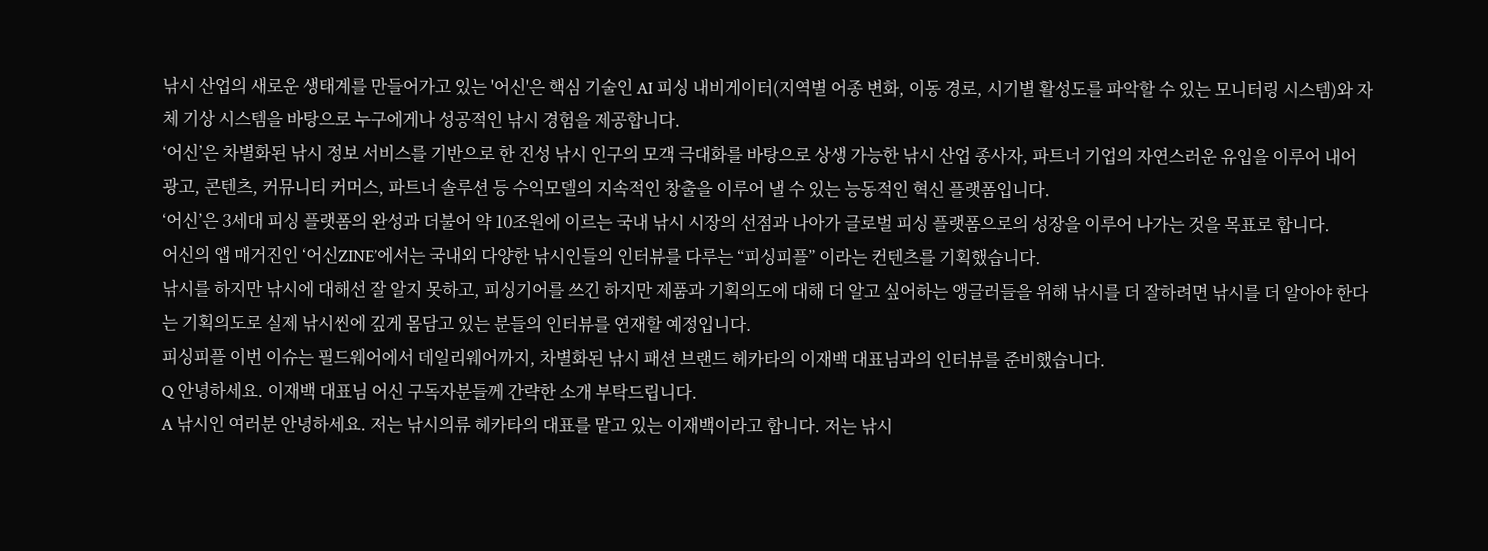낚시 산업의 새로운 생태계를 만들어가고 있는 '어신'은 핵심 기술인 AI 피싱 내비게이터(지역별 어종 변화, 이동 경로, 시기별 활성도를 파악할 수 있는 모니터링 시스템)와 자체 기상 시스템을 바탕으로 누구에게나 성공적인 낚시 경험을 제공합니다.
‘어신’은 차별화된 낚시 정보 서비스를 기반으로 한 진성 낚시 인구의 모객 극대화를 바탕으로 상생 가능한 낚시 산업 종사자, 파트너 기업의 자연스러운 유입을 이루어 내어 광고, 콘텐츠, 커뮤니티 커머스, 파트너 솔루션 등 수익모델의 지속적인 창출을 이루어 낼 수 있는 능동적인 혁신 플랫폼입니다.
‘어신’은 3세대 피싱 플랫폼의 완성과 더불어 약 10조원에 이르는 국내 낚시 시장의 선점과 나아가 글로벌 피싱 플랫폼으로의 성장을 이루어 나가는 것을 목표로 합니다.
어신의 앱 매거진인 ‘어신ZINE’에서는 국내외 다양한 낚시인들의 인터뷰를 다루는 “피싱피플” 이라는 컨텐츠를 기획했습니다.
낚시를 하지만 낚시에 대해선 잘 알지 못하고, 피싱기어를 쓰긴 하지만 제품과 기획의도에 대해 더 알고 싶어하는 앵글러들을 위해 낚시를 더 잘하려면 낚시를 더 알아야 한다는 기획의도로 실제 낚시씬에 깊게 몸담고 있는 분들의 인터뷰를 연재할 예정입니다.
피싱피플 이번 이슈는 필드웨어에서 데일리웨어까지, 차별화된 낚시 패션 브랜드 헤카타의 이재백 대표님과의 인터뷰를 준비했습니다.
Q 안녕하세요. 이재백 대표님 어신 구독자분들께 간략한 소개 부탁드립니다.
A 낚시인 여러분 안녕하세요. 저는 낚시의류 헤카타의 대표를 맡고 있는 이재백이라고 합니다. 저는 낚시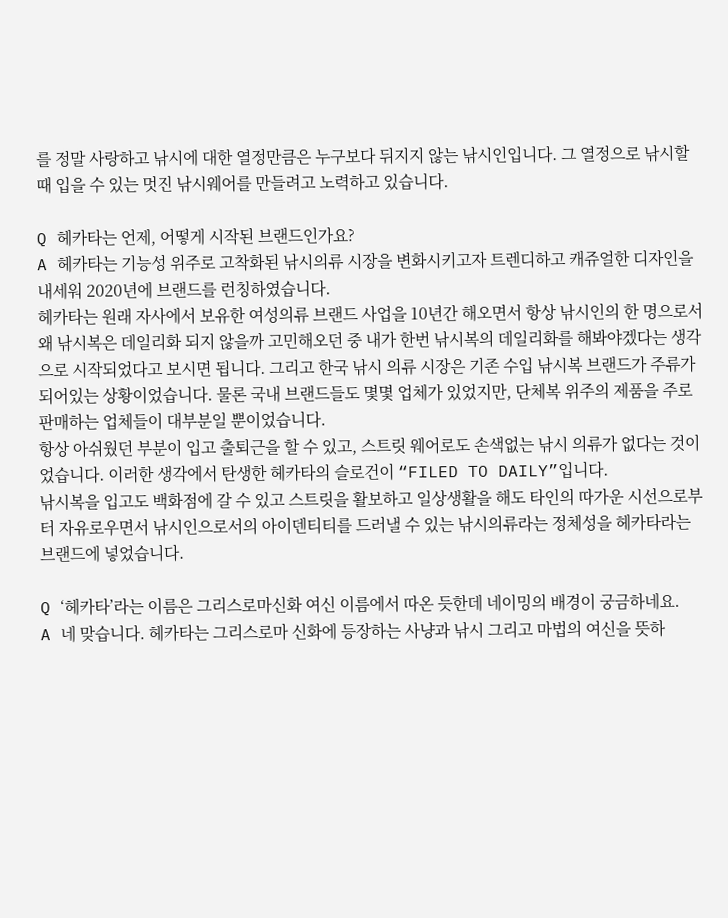를 정말 사랑하고 낚시에 대한 열정만큼은 누구보다 뒤지지 않는 낚시인입니다. 그 열정으로 낚시할 때 입을 수 있는 멋진 낚시웨어를 만들려고 노력하고 있습니다.

Q 헤카타는 언제, 어떻게 시작된 브랜드인가요?
A 헤카타는 기능성 위주로 고착화된 낚시의류 시장을 변화시키고자 트렌디하고 캐쥬얼한 디자인을 내세워 2020년에 브랜드를 런칭하였습니다.
헤카타는 원래 자사에서 보유한 여성의류 브랜드 사업을 10년간 해오면서 항상 낚시인의 한 명으로서 왜 낚시복은 데일리화 되지 않을까 고민해오던 중 내가 한번 낚시복의 데일리화를 해봐야겠다는 생각으로 시작되었다고 보시면 됩니다. 그리고 한국 낚시 의류 시장은 기존 수입 낚시복 브랜드가 주류가 되어있는 상황이었습니다. 물론 국내 브랜드들도 몇몇 업체가 있었지만, 단체복 위주의 제품을 주로 판매하는 업체들이 대부분일 뿐이었습니다.
항상 아쉬웠던 부분이 입고 출퇴근을 할 수 있고, 스트릿 웨어로도 손색없는 낚시 의류가 없다는 것이었습니다. 이러한 생각에서 탄생한 헤카타의 슬로건이 “FILED TO DAILY”입니다.
낚시복을 입고도 백화점에 갈 수 있고 스트릿을 활보하고 일상생활을 해도 타인의 따가운 시선으로부터 자유로우면서 낚시인으로서의 아이덴티티를 드러낼 수 있는 낚시의류라는 정체성을 헤카타라는 브랜드에 넣었습니다.

Q ‘헤카타’라는 이름은 그리스로마신화 여신 이름에서 따온 듯한데 네이밍의 배경이 궁금하네요.
A 네 맞습니다. 헤카타는 그리스로마 신화에 등장하는 사냥과 낚시 그리고 마법의 여신을 뜻하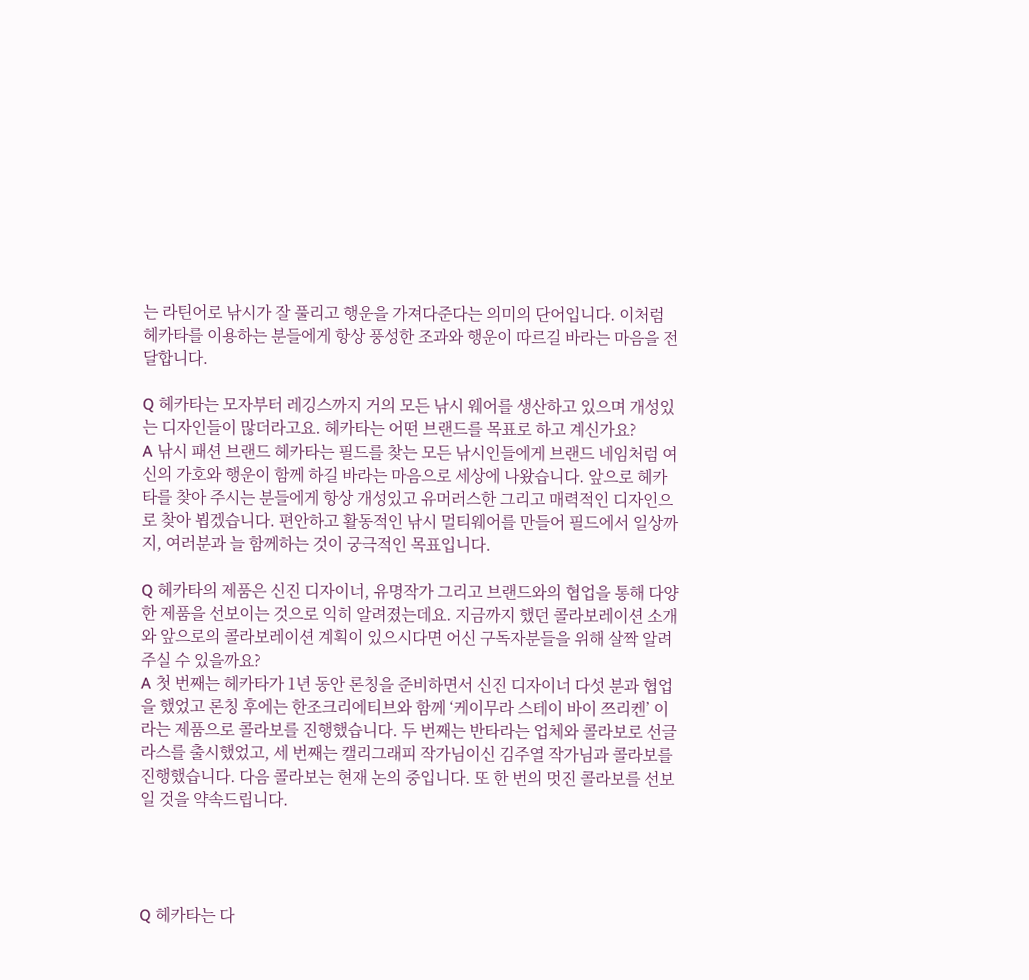는 라틴어로 낚시가 잘 풀리고 행운을 가져다준다는 의미의 단어입니다. 이처럼 헤카타를 이용하는 분들에게 항상 풍성한 조과와 행운이 따르길 바라는 마음을 전달합니다.

Q 헤카타는 모자부터 레깅스까지 거의 모든 낚시 웨어를 생산하고 있으며 개성있는 디자인들이 많더라고요. 헤카타는 어떤 브랜드를 목표로 하고 계신가요?
A 낚시 패션 브랜드 헤카타는 필드를 찾는 모든 낚시인들에게 브랜드 네임처럼 여신의 가호와 행운이 함께 하길 바라는 마음으로 세상에 나왔습니다. 앞으로 헤카타를 찾아 주시는 분들에게 항상 개성있고 유머러스한 그리고 매력적인 디자인으로 찾아 뵙겠습니다. 편안하고 활동적인 낚시 멀티웨어를 만들어 필드에서 일상까지, 여러분과 늘 함께하는 것이 궁극적인 목표입니다.

Q 헤카타의 제품은 신진 디자이너, 유명작가 그리고 브랜드와의 협업을 통해 다양한 제품을 선보이는 것으로 익히 알려졌는데요. 지금까지 했던 콜라보레이션 소개와 앞으로의 콜라보레이션 계획이 있으시다면 어신 구독자분들을 위해 살짝 알려주실 수 있을까요?
A 첫 번째는 헤카타가 1년 동안 론칭을 준비하면서 신진 디자이너 다섯 분과 협업을 했었고 론칭 후에는 한조크리에티브와 함께 ‘케이무라 스테이 바이 쯔리켄’ 이라는 제품으로 콜라보를 진행했습니다. 두 번째는 반타라는 업체와 콜라보로 선글라스를 출시했었고, 세 번째는 캘리그래피 작가님이신 김주열 작가님과 콜라보를 진행했습니다. 다음 콜라보는 현재 논의 중입니다. 또 한 번의 멋진 콜라보를 선보일 것을 약속드립니다.




Q 헤카타는 다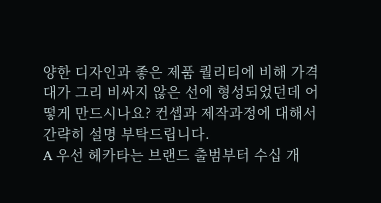양한 디자인과 좋은 제품 퀄리티에 비해 가격대가 그리 비싸지 않은 선에 형성되었던데 어떻게 만드시나요? 컨셉과 제작과정에 대해서 간략히 설명 부탁드립니다.
A 우선 헤카타는 브랜드 출범부터 수십 개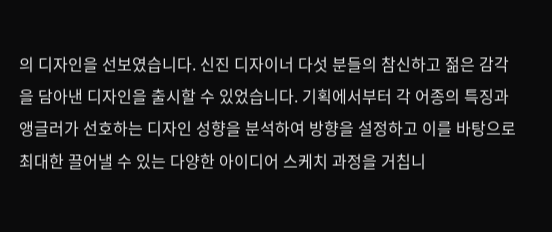의 디자인을 선보였습니다. 신진 디자이너 다섯 분들의 참신하고 젊은 감각을 담아낸 디자인을 출시할 수 있었습니다. 기획에서부터 각 어종의 특징과 앵글러가 선호하는 디자인 성향을 분석하여 방향을 설정하고 이를 바탕으로 최대한 끌어낼 수 있는 다양한 아이디어 스케치 과정을 거칩니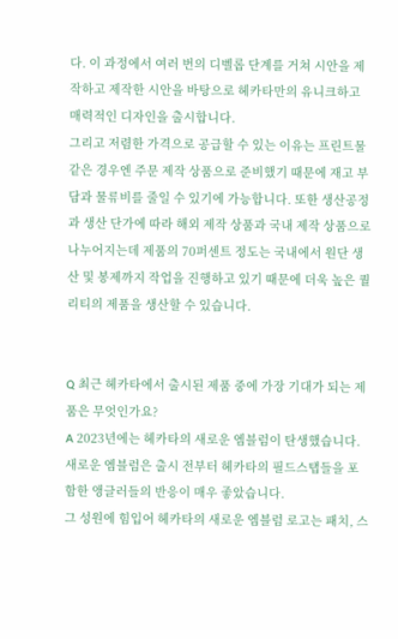다. 이 과정에서 여러 번의 디벨롭 단계를 거쳐 시안을 제작하고 제작한 시안을 바탕으로 헤카타만의 유니크하고 매력적인 디자인을 출시합니다.
그리고 저렴한 가격으로 공급할 수 있는 이유는 프린트물 같은 경우엔 주문 제작 상품으로 준비했기 때문에 재고 부담과 물류비를 줄일 수 있기에 가능합니다. 또한 생산공정과 생산 단가에 따라 해외 제작 상품과 국내 제작 상품으로 나누어지는데 제품의 70퍼센트 정도는 국내에서 원단 생산 및 봉제까지 작업을 진행하고 있기 때문에 더욱 높은 퀄리티의 제품을 생산할 수 있습니다.


Q 최근 헤카타에서 출시된 제품 중에 가장 기대가 되는 제품은 무엇인가요?
A 2023년에는 헤카타의 새로운 엠블럼이 탄생했습니다. 새로운 엠블럼은 출시 전부터 헤카타의 필드스탭들을 포함한 앵글러들의 반응이 매우 좋았습니다.
그 성원에 힘입어 헤카타의 새로운 엠블럼 로고는 패치, 스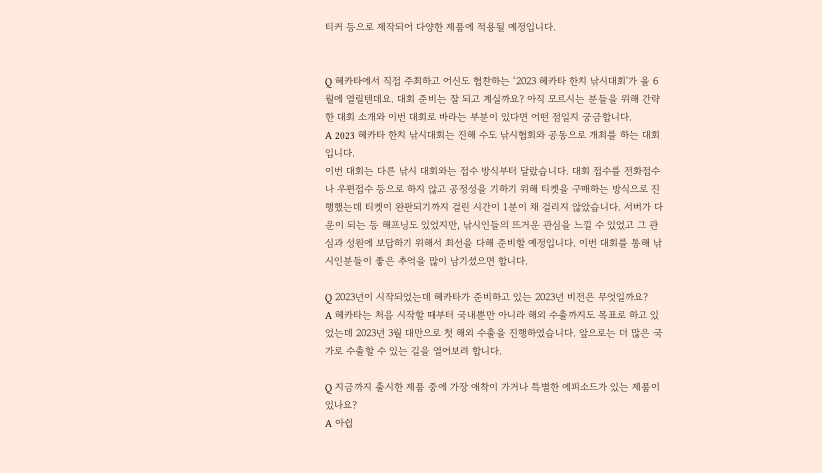티커 등으로 제작되어 다양한 제품에 적용될 예정입니다.


Q 헤카타에서 직접 주최하고 어신도 협찬하는 ‘2023 헤카타 한치 낚시대회'가 올 6월에 열릴텐데요. 대회 준비는 잘 되고 계실까요? 아직 모르시는 분들을 위해 간략한 대회 소개와 이번 대회로 바라는 부분이 있다면 어떤 점일지 궁금합니다.
A 2023 헤카타 한치 낚시대회는 진해 수도 낚시협회와 공동으로 개최를 하는 대회입니다.
이번 대회는 다른 낚시 대회와는 접수 방식부터 달랐습니다. 대회 접수를 전화접수나 우편접수 등으로 하지 않고 공정성을 기하기 위해 티켓을 구매하는 방식으로 진행했는데 티켓이 완판되기까지 걸린 시간이 1분이 채 걸리지 않았습니다. 서버가 다운이 되는 등 해프닝도 있었지만, 낚시인들의 뜨거운 관심을 느낄 수 있었고 그 관심과 성원에 보답하기 위해서 최선을 다해 준비할 예정입니다. 이번 대회를 통해 낚시인분들이 좋은 추억을 많이 남기셨으면 합니다.

Q 2023년이 시작되었는데 헤카타가 준비하고 있는 2023년 비전은 무엇일까요?
A 헤카타는 처음 시작할 때부터 국내뿐만 아니라 해외 수출까지도 목표로 하고 있었는데 2023년 3월 대만으로 첫 해외 수출을 진행하였습니다. 앞으로는 더 많은 국가로 수출할 수 있는 길을 열어보려 합니다.

Q 지금까지 출시한 제품 중에 가장 애착이 가거나 특별한 에피소드가 있는 제품이 있나요?
A 아쉽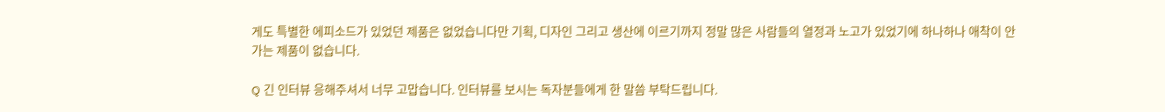게도 특별한 에피소드가 있었던 제품은 없었습니다만 기획, 디자인 그리고 생산에 이르기까지 정말 많은 사람들의 열정과 노고가 있었기에 하나하나 애착이 안 가는 제품이 없습니다.

Q 긴 인터뷰 응해주셔서 너무 고맙습니다. 인터뷰를 보시는 독자분들에게 한 말씀 부탁드립니다.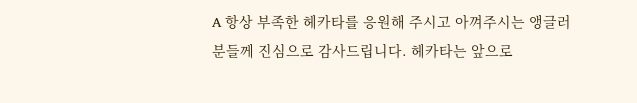A 항상 부족한 헤카타를 응원해 주시고 아껴주시는 앵글러분들께 진심으로 감사드립니다. 헤카타는 앞으로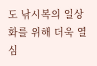도 낚시복의 일상화를 위해 더욱 열심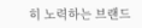히 노력하는 브랜드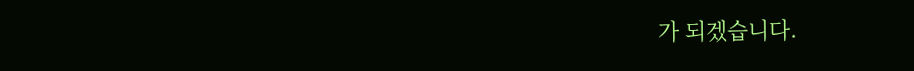가 되겠습니다.